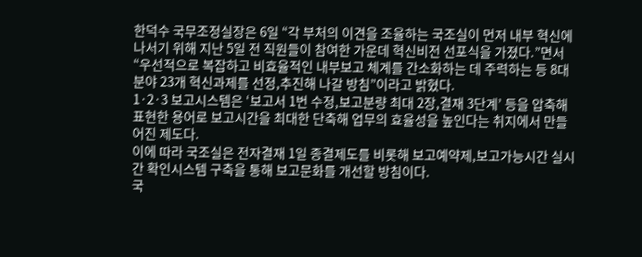한덕수 국무조정실장은 6일 “각 부처의 이견을 조율하는 국조실이 먼저 내부 혁신에 나서기 위해 지난 5일 전 직원들이 참여한 가운데 혁신비전 선포식을 가졌다.”면서 “우선적으로 복잡하고 비효율적인 내부보고 체계를 간소화하는 데 주력하는 등 8대 분야 23개 혁신과제를 선정,추진해 나갈 방침”이라고 밝혔다.
1·2·3 보고시스템은 ‘보고서 1번 수정,보고분량 최대 2장,결재 3단계’ 등을 압축해 표현한 용어로 보고시간을 최대한 단축해 업무의 효율성을 높인다는 취지에서 만들어진 제도다.
이에 따라 국조실은 전자결재 1일 종결제도를 비롯해 보고예약제,보고가능시간 실시간 확인시스템 구축을 통해 보고문화를 개선할 방침이다.
국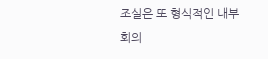조실은 또 형식적인 내부회의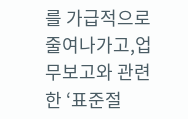를 가급적으로 줄여나가고,업무보고와 관련한 ‘표준절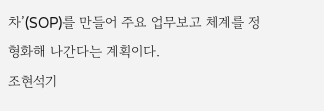차’(SOP)를 만들어 주요 업무보고 체계를 정형화해 나간다는 계획이다.
조현석기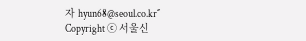자 hyun68@seoul.co.kr˝
Copyright ⓒ 서울신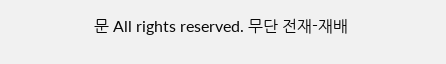문 All rights reserved. 무단 전재-재배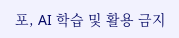포, AI 학습 및 활용 금지